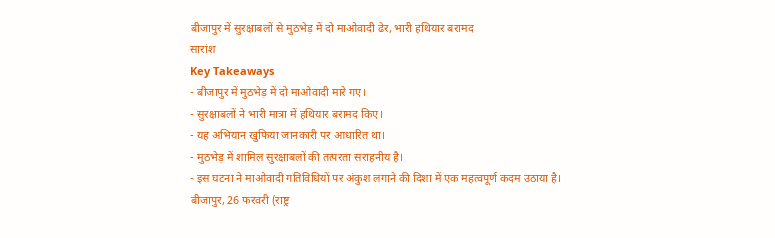बीजापुर में सुरक्षाबलों से मुठभेड़ में दो माओवादी ढेर, भारी हथियार बरामद
सारांश
Key Takeaways
- बीजापुर में मुठभेड़ में दो माओवादी मारे गए।
- सुरक्षाबलों ने भारी मात्रा में हथियार बरामद किए।
- यह अभियान खुफिया जानकारी पर आधारित था।
- मुठभेड़ में शामिल सुरक्षाबलों की तत्परता सराहनीय है।
- इस घटना ने माओवादी गतिविधियों पर अंकुश लगाने की दिशा में एक महत्वपूर्ण कदम उठाया है।
बीजापुर, 26 फरवरी (राष्ट्र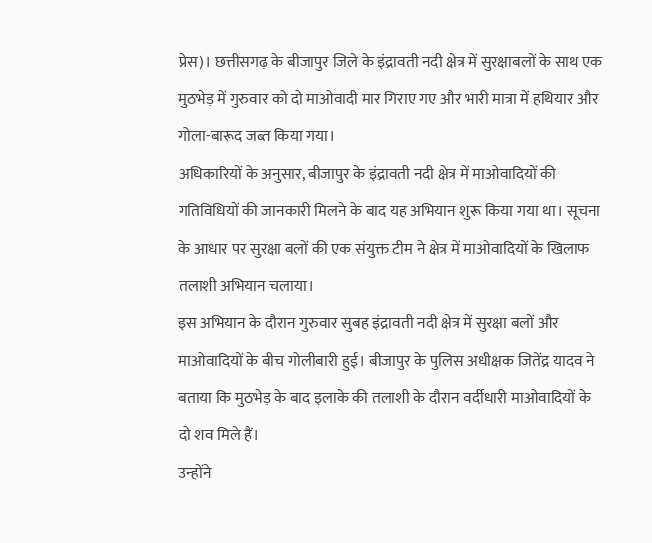प्रेस)। छत्तीसगढ़ के बीजापुर जिले के इंद्रावती नदी क्षेत्र में सुरक्षाबलों के साथ एक मुठभेड़ में गुरुवार को दो माओवादी मार गिराए गए और भारी मात्रा में हथियार और गोला-बारूद जब्त किया गया।
अधिकारियों के अनुसार, बीजापुर के इंद्रावती नदी क्षेत्र में माओवादियों की गतिविधियों की जानकारी मिलने के बाद यह अभियान शुरू किया गया था। सूचना के आधार पर सुरक्षा बलों की एक संयुक्त टीम ने क्षेत्र में माओवादियों के खिलाफ तलाशी अभियान चलाया।
इस अभियान के दौरान गुरुवार सुबह इंद्रावती नदी क्षेत्र में सुरक्षा बलों और माओवादियों के बीच गोलीबारी हुई। बीजापुर के पुलिस अधीक्षक जितेंद्र यादव ने बताया कि मुठभेड़ के बाद इलाके की तलाशी के दौरान वर्दीधारी माओवादियों के दो शव मिले हैं।
उन्होंने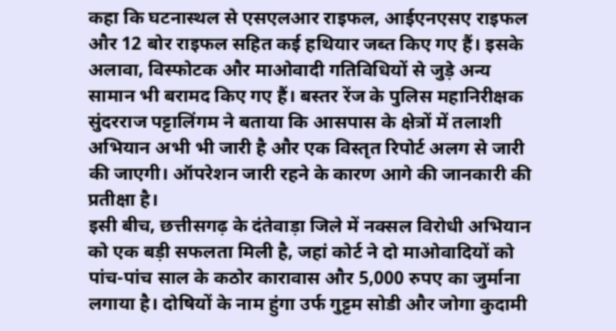कहा कि घटनास्थल से एसएलआर राइफल, आईएनएसए राइफल और 12 बोर राइफल सहित कई हथियार जब्त किए गए हैं। इसके अलावा, विस्फोटक और माओवादी गतिविधियों से जुड़े अन्य सामान भी बरामद किए गए हैं। बस्तर रेंज के पुलिस महानिरीक्षक सुंदरराज पट्टालिंगम ने बताया कि आसपास के क्षेत्रों में तलाशी अभियान अभी भी जारी है और एक विस्तृत रिपोर्ट अलग से जारी की जाएगी। ऑपरेशन जारी रहने के कारण आगे की जानकारी की प्रतीक्षा है।
इसी बीच, छत्तीसगढ़ के दंतेवाड़ा जिले में नक्सल विरोधी अभियान को एक बड़ी सफलता मिली है, जहां कोर्ट ने दो माओवादियों को पांच-पांच साल के कठोर कारावास और 5,000 रुपए का जुर्माना लगाया है। दोषियों के नाम हुंगा उर्फ गुट्टम सोडी और जोगा कुदामी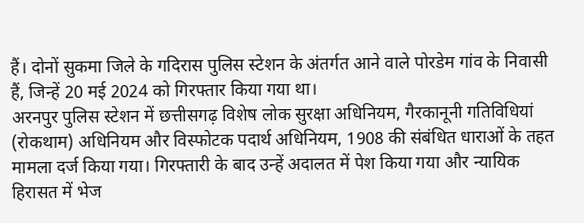हैं। दोनों सुकमा जिले के गदिरास पुलिस स्टेशन के अंतर्गत आने वाले पोरडेम गांव के निवासी हैं, जिन्हें 20 मई 2024 को गिरफ्तार किया गया था।
अरनपुर पुलिस स्टेशन में छत्तीसगढ़ विशेष लोक सुरक्षा अधिनियम, गैरकानूनी गतिविधियां (रोकथाम) अधिनियम और विस्फोटक पदार्थ अधिनियम, 1908 की संबंधित धाराओं के तहत मामला दर्ज किया गया। गिरफ्तारी के बाद उन्हें अदालत में पेश किया गया और न्यायिक हिरासत में भेज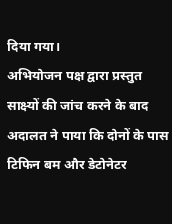दिया गया।
अभियोजन पक्ष द्वारा प्रस्तुत साक्ष्यों की जांच करने के बाद अदालत ने पाया कि दोनों के पास टिफिन बम और डेटोनेटर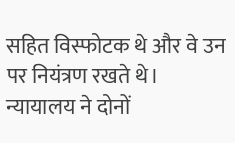सहित विस्फोटक थे और वे उन पर नियंत्रण रखते थे।
न्यायालय ने दोनों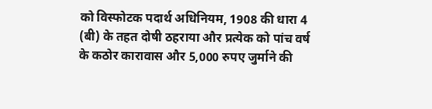को विस्फोटक पदार्थ अधिनियम, 1908 की धारा 4 (बी) के तहत दोषी ठहराया और प्रत्येक को पांच वर्ष के कठोर कारावास और 5,000 रुपए जुर्माने की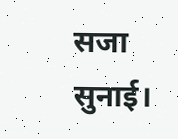सजा सुनाई।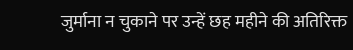जुर्माना न चुकाने पर उन्हें छह महीने की अतिरिक्त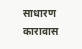साधारण कारावास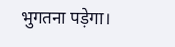भुगतना पड़ेगा।